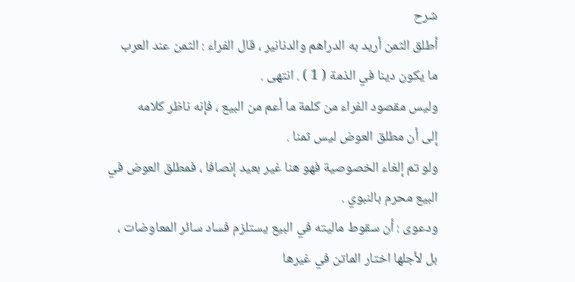شرح
أطلق الثمن أريد به الدراهم والدنانير ، قال الفراء : الثمن عند العرب
ما يكون دينا في الذمة ( 1 ) . انتهى .
وليس مقصود الفراء من كلمة ما أعم من البيع ، فإنه ناظر كلامه
إلى أن مطلق العوض ليس ثمنا .
ولو تم إلغاء الخصوصية فهو هنا غير بعيد إنصافا ، فمطلق العوض في
البيع محرم بالنبوي .
ودعوى : أن سقوط ماليته في البيع يستلزم فساد سائر المعاوضات ،
بل لأجلها اختار الماتن في غيرها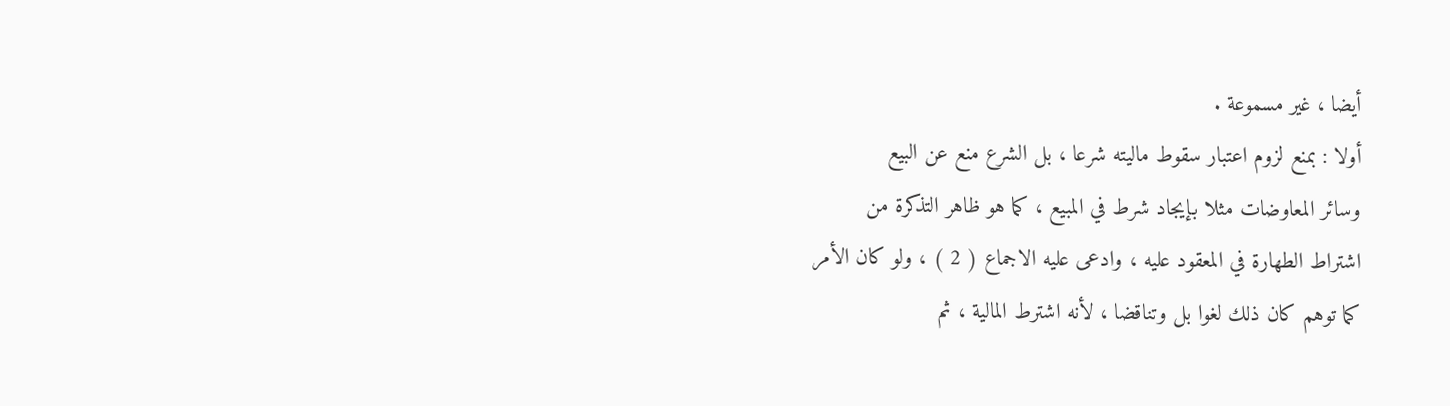أيضا ، غير مسموعة .
أولا : بمنع لزوم اعتبار سقوط ماليته شرعا ، بل الشرع منع عن البيع
وسائر المعاوضات مثلا بإيجاد شرط في المبيع ، كما هو ظاهر التذكرة من
اشتراط الطهارة في المعقود عليه ، وادعى عليه الاجماع ( 2 ) ، ولو كان الأمر
كما توهم كان ذلك لغوا بل وتناقضا ، لأنه اشترط المالية ، ثم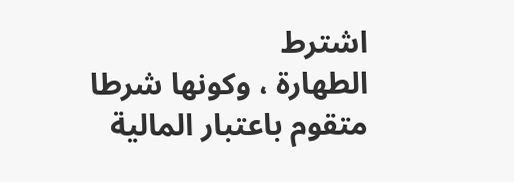اشترط
الطهارة ، وكونها شرطا متقوم باعتبار المالية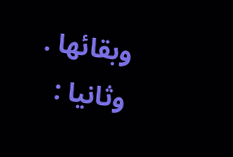وبقائها .
وثانيا :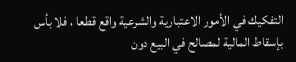التفكيك في الأمور الاعتبارية والشرعية واقع قطعا ، فلا بأس
بإسقاط المالية لمصالح في البيع دون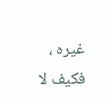غيره ، فكيف لا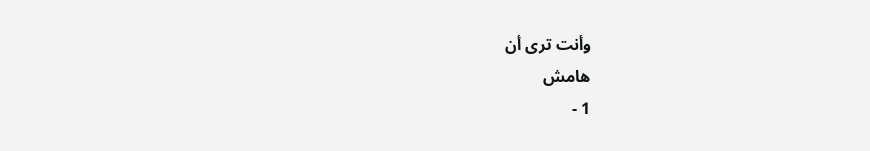وأنت ترى أن
هامش
1 -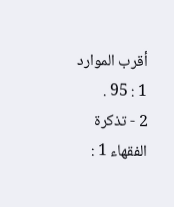أقرب الموارد 1 : 95 .
2 - تذكرة الفقهاء 1 :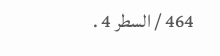464 / السطر 4 .